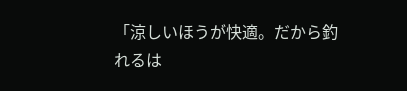「涼しいほうが快適。だから釣れるは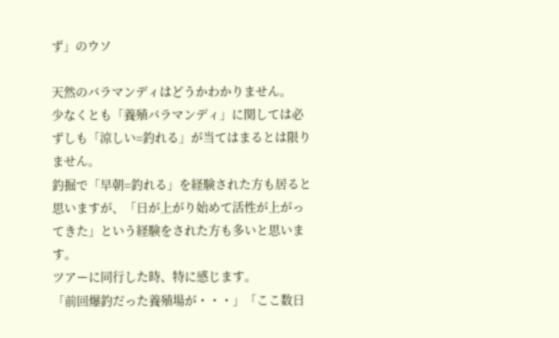ず」のウソ

天然のバラマンディはどうかわかりません。
少なくとも「養殖バラマンディ」に関しては必ずしも「涼しい=釣れる」が当てはまるとは限りません。
釣掘で「早朝=釣れる」を経験された方も居ると思いますが、「日が上がり始めて活性が上がってきた」という経験をされた方も多いと思います。
ツアーに同行した時、特に感じます。
「前回爆釣だった養殖場が・・・」「ここ数日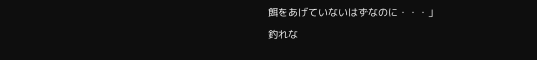餌をあげていないはずなのに・・・」
釣れな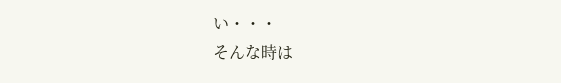い・・・
そんな時は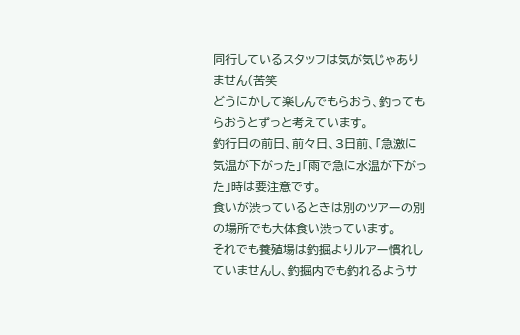同行しているスタッフは気が気じゃありません(苦笑
どうにかして楽しんでもらおう、釣ってもらおうとずっと考えています。
釣行日の前日、前々日、3日前、「急激に気温が下がった」「雨で急に水温が下がった」時は要注意です。
食いが渋っているときは別のツアーの別の場所でも大体食い渋っています。
それでも養殖場は釣掘よりルアー慣れしていませんし、釣掘内でも釣れるようサ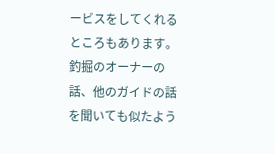ービスをしてくれるところもあります。
釣掘のオーナーの話、他のガイドの話を聞いても似たよう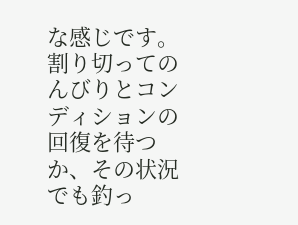な感じです。
割り切ってのんびりとコンディションの回復を待つか、その状況でも釣っ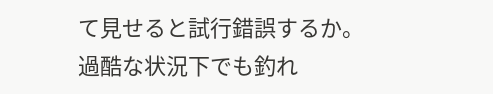て見せると試行錯誤するか。
過酷な状況下でも釣れ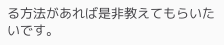る方法があれば是非教えてもらいたいです。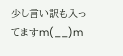少し言い訳も入ってますm(__)m